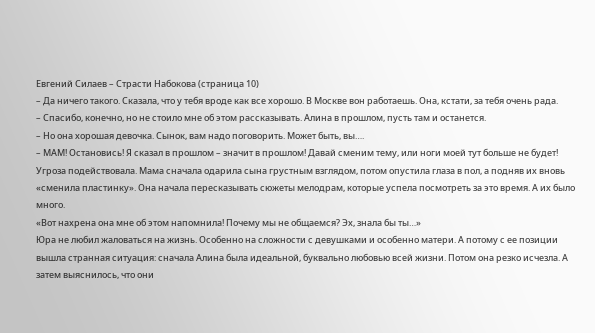Евгений Силаев – Страсти Набокова (страница 10)
– Да ничего такого. Сказала, что у тебя вроде как все хорошо. В Москве вон работаешь. Она, кстати, за тебя очень рада.
– Спасибо, конечно, но не стоило мне об этом рассказывать. Алина в прошлом, пусть там и останется.
– Но она хорошая девочка. Сынок, вам надо поговорить. Может быть, вы….
– МАМ! Остановись! Я сказал в прошлом – значит в прошлом! Давай сменим тему, или ноги моей тут больше не будет!
Угроза подействовала. Мама сначала одарила сына грустным взглядом, потом опустила глаза в пол, а подняв их вновь «сменила пластинку». Она начала пересказывать сюжеты мелодрам, которые успела посмотреть за это время. А их было много.
«Вот нахрена она мне об этом напомнила! Почему мы не общаемся? Эх, знала бы ты…»
Юра не любил жаловаться на жизнь. Особенно на сложности с девушками и особенно матери. А потому с ее позиции вышла странная ситуация: сначала Алина была идеальной, буквально любовью всей жизни. Потом она резко исчезла. А затем выяснилось, что они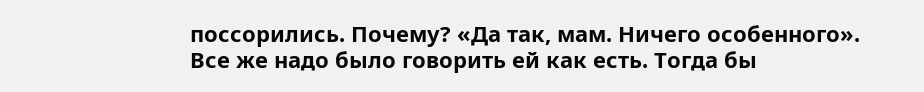поссорились. Почему? «Да так, мам. Ничего особенного».
Все же надо было говорить ей как есть. Тогда бы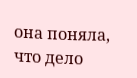она поняла, что дело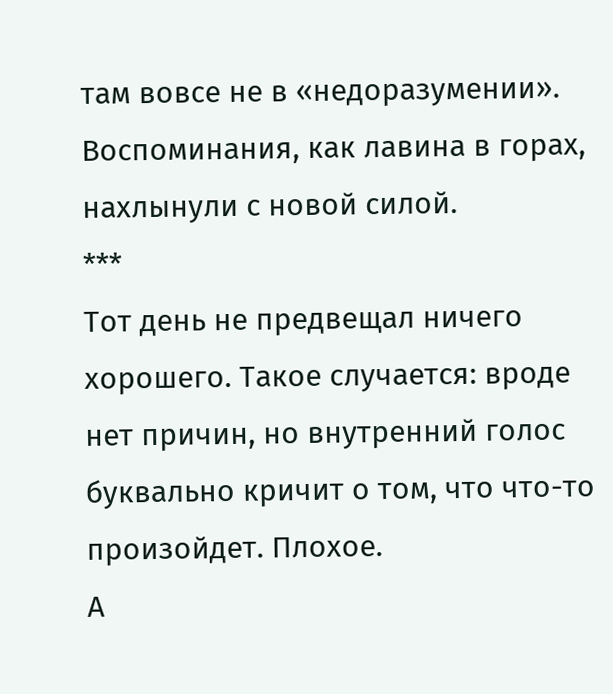там вовсе не в «недоразумении».
Воспоминания, как лавина в горах, нахлынули с новой силой.
***
Тот день не предвещал ничего хорошего. Такое случается: вроде нет причин, но внутренний голос буквально кричит о том, что что-то произойдет. Плохое.
А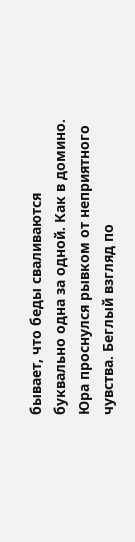бывает, что беды сваливаются буквально одна за одной. Как в домино.
Юра проснулся рывком от неприятного чувства. Беглый взгляд по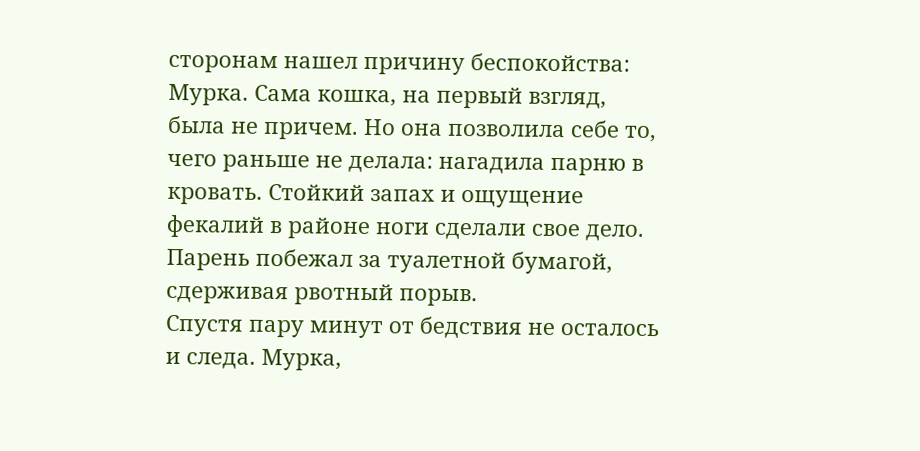сторонам нашел причину беспокойства: Мурка. Сама кошка, на первый взгляд, была не причем. Но она позволила себе то, чего раньше не делала: нагадила парню в кровать. Стойкий запах и ощущение фекалий в районе ноги сделали свое дело. Парень побежал за туалетной бумагой, сдерживая рвотный порыв.
Спустя пару минут от бедствия не осталось и следа. Мурка,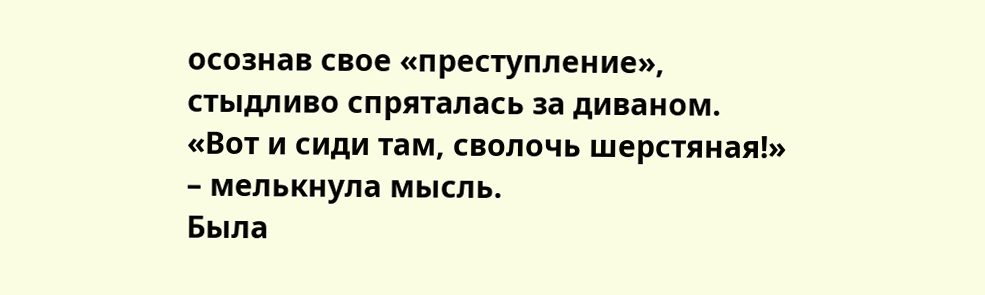осознав свое «преступление», стыдливо спряталась за диваном.
«Вот и сиди там, сволочь шерстяная!» – мелькнула мысль.
Была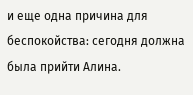и еще одна причина для беспокойства: сегодня должна была прийти Алина.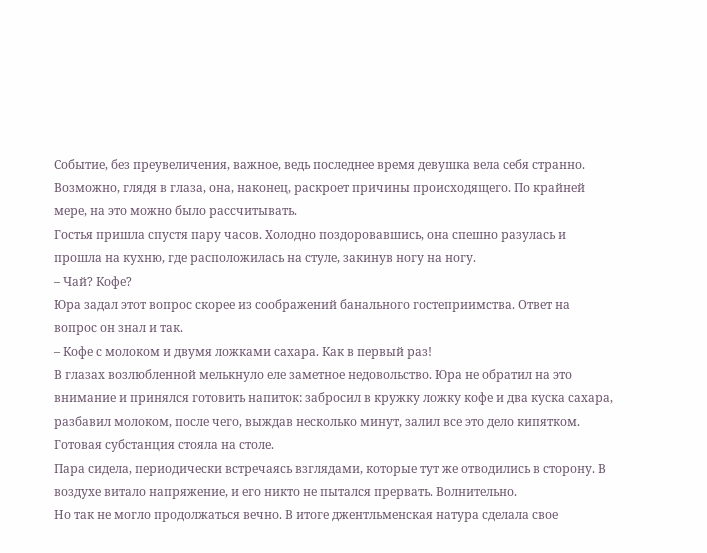Событие, без преувеличения, важное, ведь последнее время девушка вела себя странно. Возможно, глядя в глаза, она, наконец, раскроет причины происходящего. По крайней мере, на это можно было рассчитывать.
Гостья пришла спустя пару часов. Холодно поздоровавшись, она спешно разулась и прошла на кухню, где расположилась на стуле, закинув ногу на ногу.
– Чай? Кофе?
Юра задал этот вопрос скорее из соображений банального гостеприимства. Ответ на вопрос он знал и так.
– Кофе с молоком и двумя ложками сахара. Как в первый раз!
В глазах возлюбленной мелькнуло еле заметное недовольство. Юра не обратил на это внимание и принялся готовить напиток: забросил в кружку ложку кофе и два куска сахара, разбавил молоком, после чего, выждав несколько минут, залил все это дело кипятком. Готовая субстанция стояла на столе.
Пара сидела, периодически встречаясь взглядами, которые тут же отводились в сторону. В воздухе витало напряжение, и его никто не пытался прервать. Волнительно.
Но так не могло продолжаться вечно. В итоге джентльменская натура сделала свое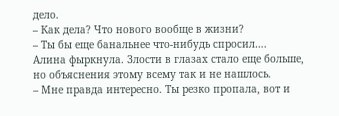дело.
– Как дела? Что нового вообще в жизни?
– Ты бы еще банальнее что-нибудь спросил….
Алина фыркнула. Злости в глазах стало еще больше, но объяснения этому всему так и не нашлось.
– Мне правда интересно. Ты резко пропала, вот и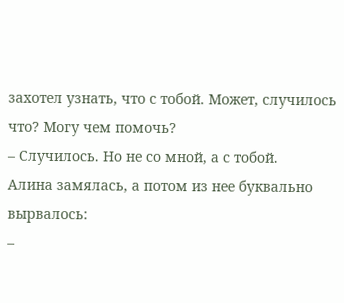захотел узнать, что с тобой. Может, случилось что? Могу чем помочь?
– Случилось. Но не со мной, а с тобой.
Алина замялась, а потом из нее буквально вырвалось:
–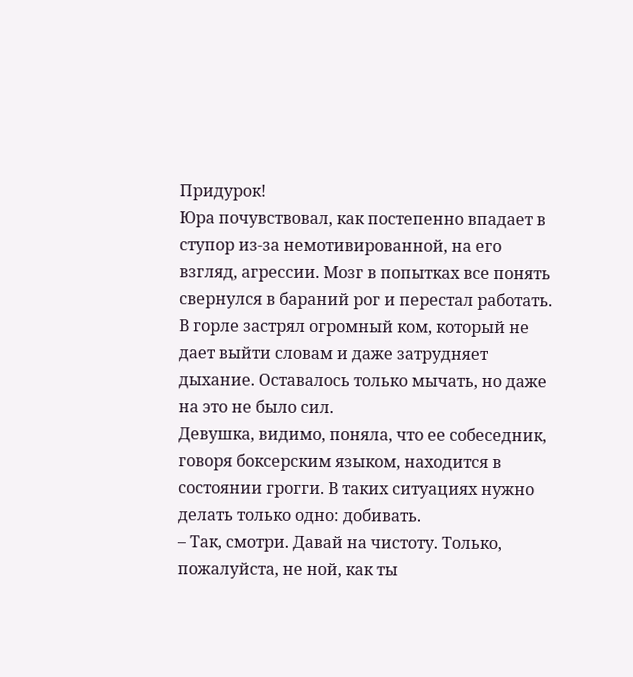Придурок!
Юра почувствовал, как постепенно впадает в ступор из-за немотивированной, на его взгляд, агрессии. Мозг в попытках все понять свернулся в бараний рог и перестал работать. В горле застрял огромный ком, который не дает выйти словам и даже затрудняет дыхание. Оставалось только мычать, но даже на это не было сил.
Девушка, видимо, поняла, что ее собеседник, говоря боксерским языком, находится в состоянии грогги. В таких ситуациях нужно делать только одно: добивать.
– Так, смотри. Давай на чистоту. Только, пожалуйста, не ной, как ты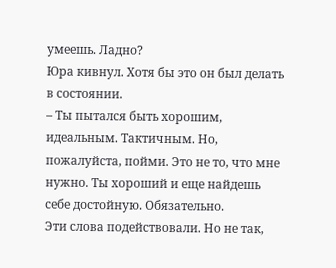умеешь. Ладно?
Юра кивнул. Хотя бы это он был делать в состоянии.
– Ты пытался быть хорошим, идеальным. Тактичным. Но, пожалуйста, пойми. Это не то, что мне нужно. Ты хороший и еще найдешь себе достойную. Обязательно.
Эти слова подействовали. Но не так,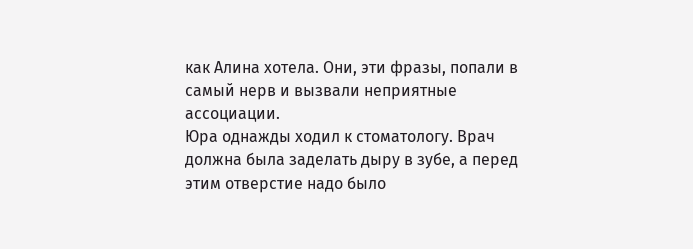как Алина хотела. Они, эти фразы, попали в самый нерв и вызвали неприятные ассоциации.
Юра однажды ходил к стоматологу. Врач должна была заделать дыру в зубе, а перед этим отверстие надо было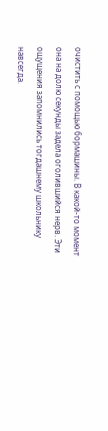очистить с помощью бормашины. В какой-то момент она на долю секунды задела оголившийся нерв. Эти ощущения запомнились тогдашнему школьнику навсегда.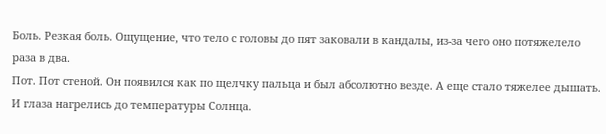Боль. Резкая боль. Ощущение, что тело с головы до пят заковали в кандалы, из-за чего оно потяжелело раза в два.
Пот. Пот стеной. Он появился как по щелчку пальца и был абсолютно везде. А еще стало тяжелее дышать. И глаза нагрелись до температуры Солнца.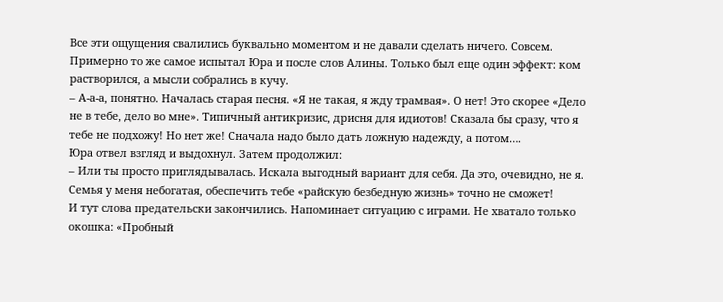Все эти ощущения свалились буквально моментом и не давали сделать ничего. Совсем.
Примерно то же самое испытал Юра и после слов Алины. Только был еще один эффект: ком растворился, а мысли собрались в кучу.
– А-а-а, понятно. Началась старая песня. «Я не такая, я жду трамвая». О нет! Это скорее «Дело не в тебе, дело во мне». Типичный антикризис, дрисня для идиотов! Сказала бы сразу, что я тебе не подхожу! Но нет же! Сначала надо было дать ложную надежду, а потом….
Юра отвел взгляд и выдохнул. Затем продолжил:
– Или ты просто приглядывалась. Искала выгодный вариант для себя. Да это, очевидно, не я. Семья у меня небогатая, обеспечить тебе «райскую безбедную жизнь» точно не сможет!
И тут слова предательски закончились. Напоминает ситуацию с играми. Не хватало только окошка: «Пробный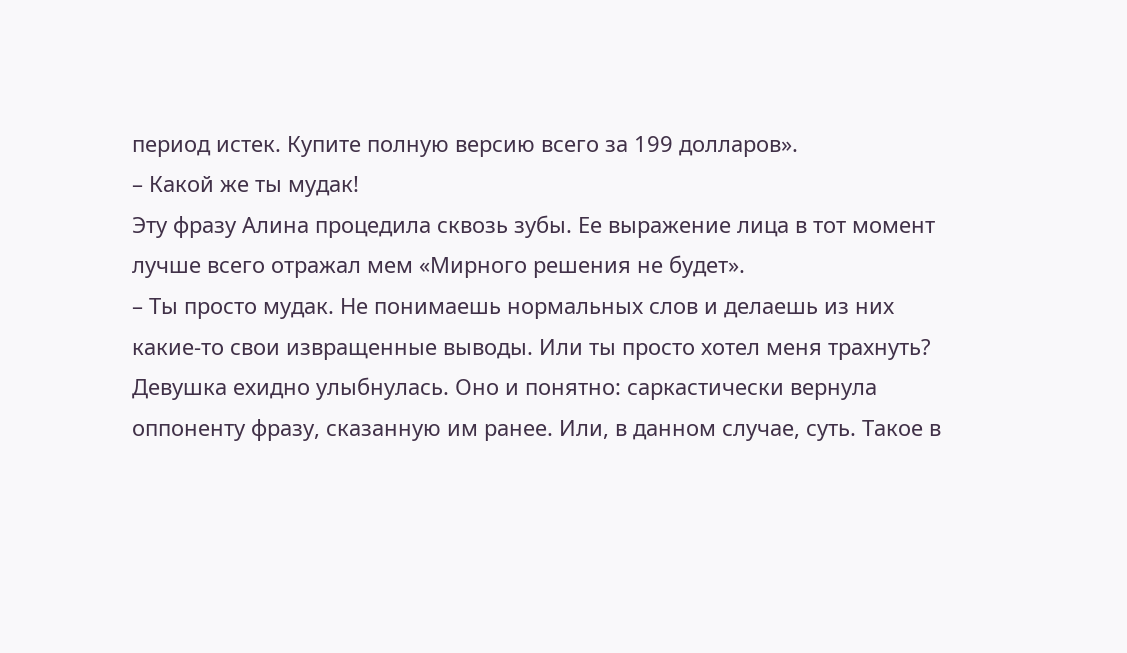период истек. Купите полную версию всего за 199 долларов».
– Какой же ты мудак!
Эту фразу Алина процедила сквозь зубы. Ее выражение лица в тот момент лучше всего отражал мем «Мирного решения не будет».
– Ты просто мудак. Не понимаешь нормальных слов и делаешь из них какие-то свои извращенные выводы. Или ты просто хотел меня трахнуть?
Девушка ехидно улыбнулась. Оно и понятно: саркастически вернула оппоненту фразу, сказанную им ранее. Или, в данном случае, суть. Такое в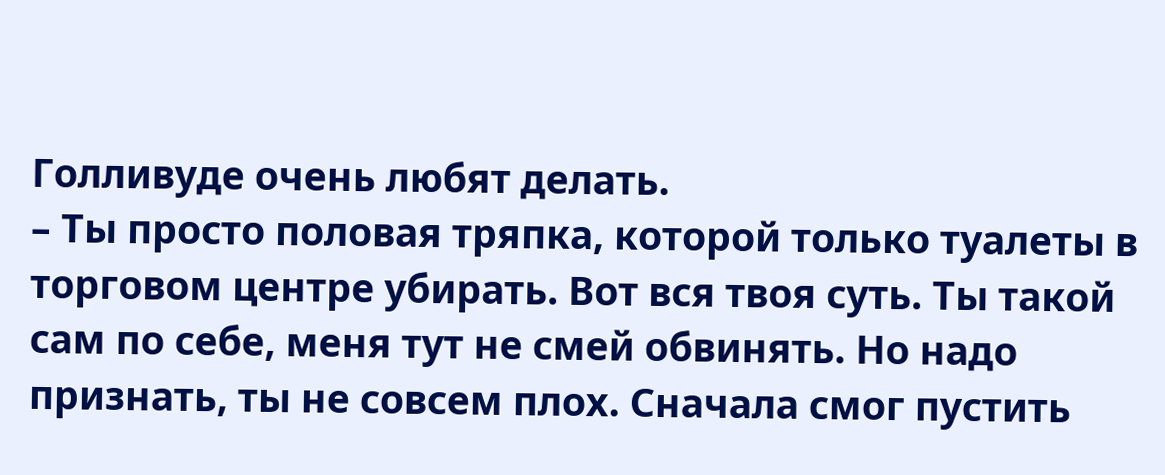Голливуде очень любят делать.
– Ты просто половая тряпка, которой только туалеты в торговом центре убирать. Вот вся твоя суть. Ты такой сам по себе, меня тут не смей обвинять. Но надо признать, ты не совсем плох. Сначала смог пустить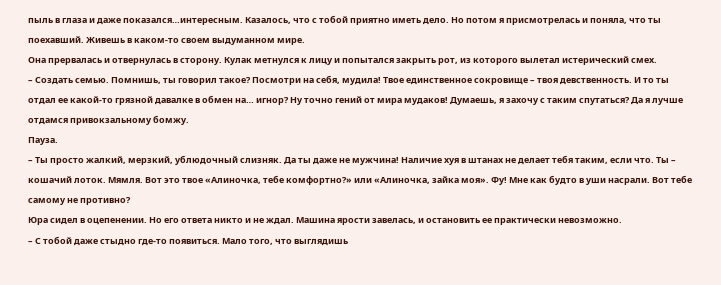пыль в глаза и даже показался…интересным. Казалось, что с тобой приятно иметь дело. Но потом я присмотрелась и поняла, что ты поехавший. Живешь в каком-то своем выдуманном мире.
Она прервалась и отвернулась в сторону. Кулак метнулся к лицу и попытался закрыть рот, из которого вылетал истерический смех.
– Создать семью. Помнишь, ты говорил такое? Посмотри на себя, мудила! Твое единственное сокровище – твоя девственность. И то ты отдал ее какой-то грязной давалке в обмен на… игнор? Ну точно гений от мира мудаков! Думаешь, я захочу с таким спутаться? Да я лучше отдамся привокзальному бомжу.
Пауза.
– Ты просто жалкий, мерзкий, ублюдочный слизняк. Да ты даже не мужчина! Наличие хуя в штанах не делает тебя таким, если что. Ты – кошачий лоток. Мямля. Вот это твое «Алиночка, тебе комфортно?» или «Алиночка, зайка моя». Фу! Мне как будто в уши насрали. Вот тебе самому не противно?
Юра сидел в оцепенении. Но его ответа никто и не ждал. Машина ярости завелась, и остановить ее практически невозможно.
– С тобой даже стыдно где-то появиться. Мало того, что выглядишь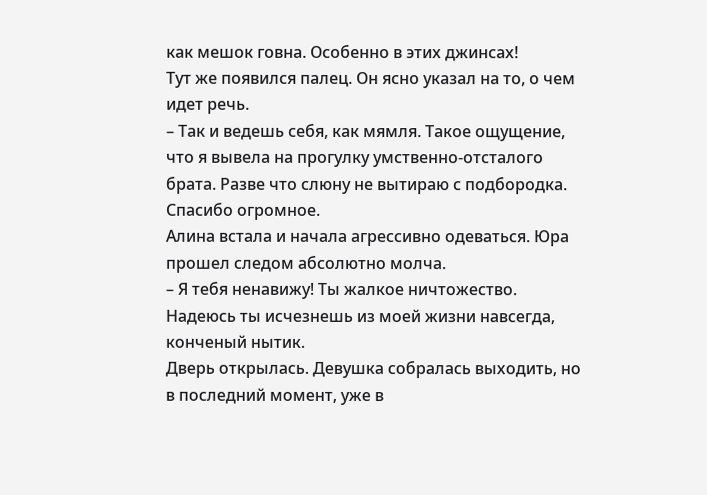как мешок говна. Особенно в этих джинсах!
Тут же появился палец. Он ясно указал на то, о чем идет речь.
– Так и ведешь себя, как мямля. Такое ощущение, что я вывела на прогулку умственно-отсталого брата. Разве что слюну не вытираю с подбородка. Спасибо огромное.
Алина встала и начала агрессивно одеваться. Юра прошел следом абсолютно молча.
– Я тебя ненавижу! Ты жалкое ничтожество. Надеюсь ты исчезнешь из моей жизни навсегда, конченый нытик.
Дверь открылась. Девушка собралась выходить, но в последний момент, уже в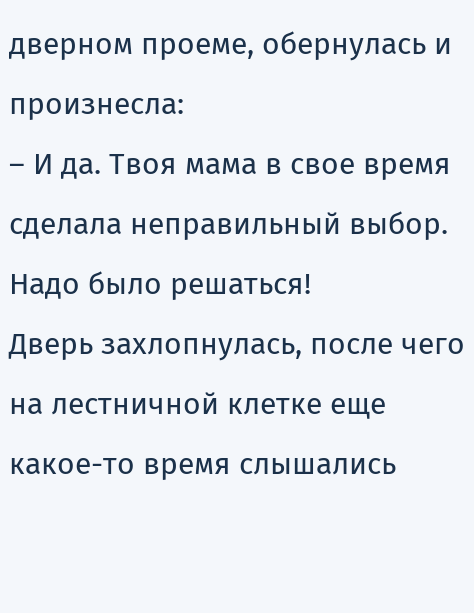дверном проеме, обернулась и произнесла:
– И да. Твоя мама в свое время сделала неправильный выбор. Надо было решаться!
Дверь захлопнулась, после чего на лестничной клетке еще какое-то время слышались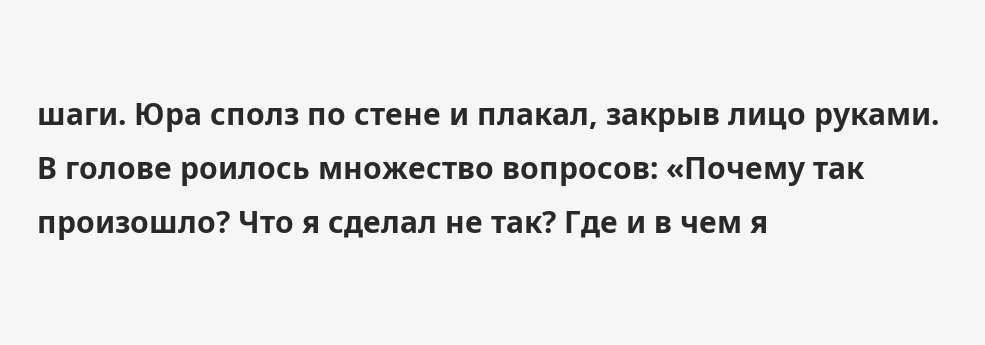шаги. Юра сполз по стене и плакал, закрыв лицо руками.
В голове роилось множество вопросов: «Почему так произошло? Что я сделал не так? Где и в чем я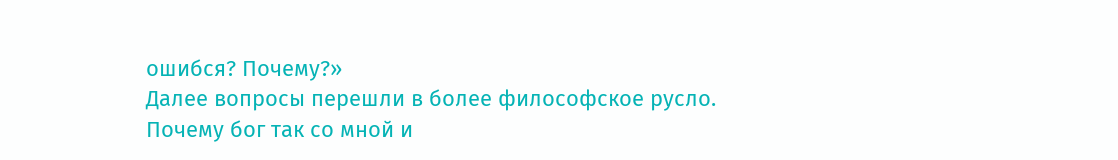ошибся? Почему?»
Далее вопросы перешли в более философское русло. Почему бог так со мной и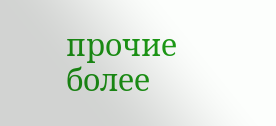прочие более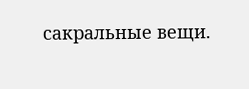сакральные вещи.